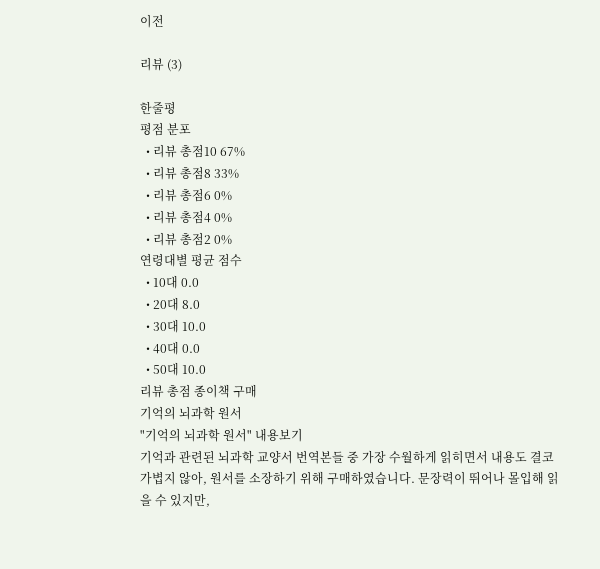이전

리뷰 (3)

한줄평
평점 분포
  • 리뷰 총점10 67%
  • 리뷰 총점8 33%
  • 리뷰 총점6 0%
  • 리뷰 총점4 0%
  • 리뷰 총점2 0%
연령대별 평균 점수
  • 10대 0.0
  • 20대 8.0
  • 30대 10.0
  • 40대 0.0
  • 50대 10.0
리뷰 총점 종이책 구매
기억의 뇌과학 원서
"기억의 뇌과학 원서" 내용보기
기억과 관련된 뇌과학 교양서 번역본들 중 가장 수월하게 읽히면서 내용도 결코 가볍지 않아, 원서를 소장하기 위해 구매하였습니다. 문장력이 뛰어나 몰입해 읽을 수 있지만,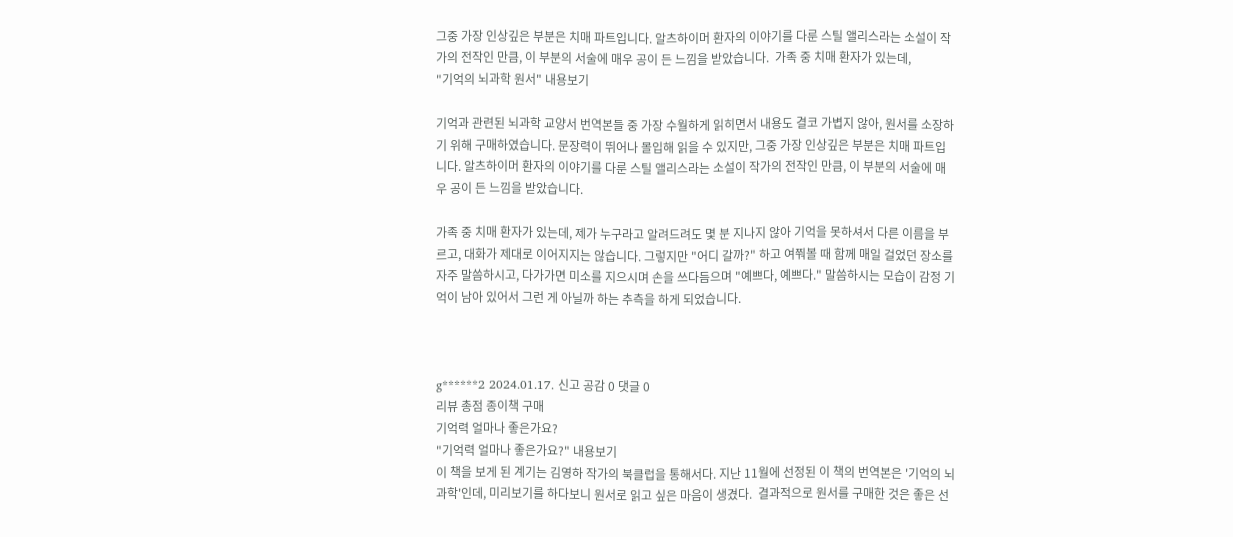그중 가장 인상깊은 부분은 치매 파트입니다. 알츠하이머 환자의 이야기를 다룬 스틸 앨리스라는 소설이 작가의 전작인 만큼, 이 부분의 서술에 매우 공이 든 느낌을 받았습니다.  가족 중 치매 환자가 있는데,
"기억의 뇌과학 원서" 내용보기

기억과 관련된 뇌과학 교양서 번역본들 중 가장 수월하게 읽히면서 내용도 결코 가볍지 않아, 원서를 소장하기 위해 구매하였습니다. 문장력이 뛰어나 몰입해 읽을 수 있지만, 그중 가장 인상깊은 부분은 치매 파트입니다. 알츠하이머 환자의 이야기를 다룬 스틸 앨리스라는 소설이 작가의 전작인 만큼, 이 부분의 서술에 매우 공이 든 느낌을 받았습니다.

가족 중 치매 환자가 있는데, 제가 누구라고 알려드려도 몇 분 지나지 않아 기억을 못하셔서 다른 이름을 부르고, 대화가 제대로 이어지지는 않습니다. 그렇지만 "어디 갈까?" 하고 여쭤볼 때 함께 매일 걸었던 장소를 자주 말씀하시고, 다가가면 미소를 지으시며 손을 쓰다듬으며 "예쁘다, 예쁘다." 말씀하시는 모습이 감정 기억이 남아 있어서 그런 게 아닐까 하는 추측을 하게 되었습니다.



g******2 2024.01.17. 신고 공감 0 댓글 0
리뷰 총점 종이책 구매
기억력 얼마나 좋은가요?
"기억력 얼마나 좋은가요?" 내용보기
이 책을 보게 된 계기는 김영하 작가의 북클럽을 통해서다. 지난 11월에 선정된 이 책의 번역본은 '기억의 뇌과학'인데, 미리보기를 하다보니 원서로 읽고 싶은 마음이 생겼다.  결과적으로 원서를 구매한 것은 좋은 선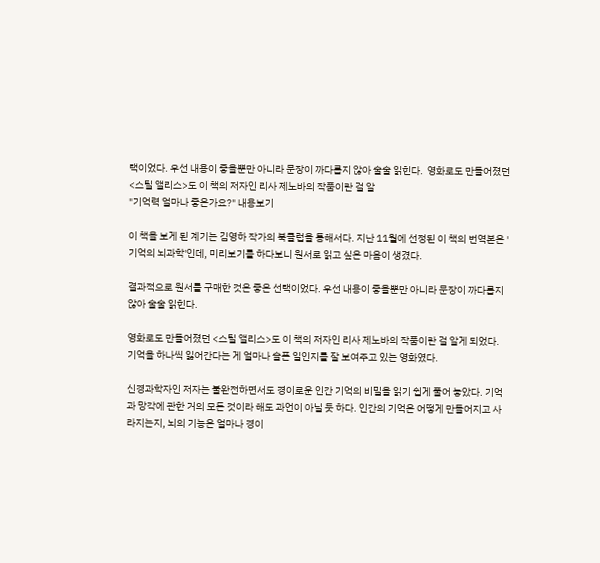택이었다. 우선 내용이 좋을뿐만 아니라 문장이 까다롭지 않아 술술 읽힌다.  영화로도 만들어졌던 <스틸 앨리스>도 이 책의 저자인 리사 제노바의 작품이란 걸 알
"기억력 얼마나 좋은가요?" 내용보기

이 책을 보게 된 계기는 김영하 작가의 북클럽을 통해서다. 지난 11월에 선정된 이 책의 번역본은 '기억의 뇌과학'인데, 미리보기를 하다보니 원서로 읽고 싶은 마음이 생겼다.

결과적으로 원서를 구매한 것은 좋은 선택이었다. 우선 내용이 좋을뿐만 아니라 문장이 까다롭지 않아 술술 읽힌다.

영화로도 만들어졌던 <스틸 앨리스>도 이 책의 저자인 리사 제노바의 작품이란 걸 알게 되었다. 기억을 하나씩 잃어간다는 게 얼마나 슬픈 일인지를 잘 보여주고 있는 영화였다.

신경과학자인 저자는 불완전하면서도 경이로운 인간 기억의 비밀을 읽기 쉽게 풀어 놓았다. 기억과 망각에 관한 거의 모든 것이라 해도 과언이 아닐 듯 하다. 인간의 기억은 어떻게 만들어지고 사라지는지, 뇌의 기능은 얼마나 경이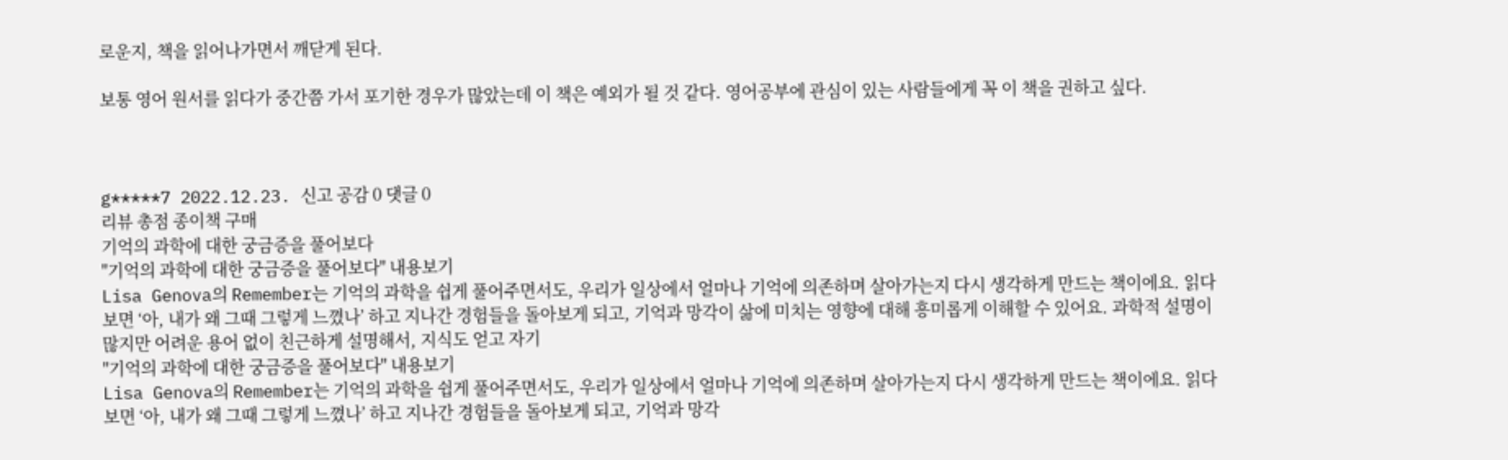로운지, 책을 읽어나가면서 깨닫게 된다.

보통 영어 원서를 읽다가 중간쯤 가서 포기한 경우가 많았는데 이 책은 예외가 될 것 같다. 영어공부에 관심이 있는 사람들에게 꼭 이 책을 권하고 싶다.



g*****7 2022.12.23. 신고 공감 0 댓글 0
리뷰 총점 종이책 구매
기억의 과학에 대한 궁금증을 풀어보다
"기억의 과학에 대한 궁금증을 풀어보다" 내용보기
Lisa Genova의 Remember는 기억의 과학을 쉽게 풀어주면서도, 우리가 일상에서 얼마나 기억에 의존하며 살아가는지 다시 생각하게 만드는 책이에요. 읽다 보면 ‘아, 내가 왜 그때 그렇게 느꼈나’ 하고 지나간 경험들을 돌아보게 되고, 기억과 망각이 삶에 미치는 영향에 대해 흥미롭게 이해할 수 있어요. 과학적 설명이 많지만 어려운 용어 없이 친근하게 설명해서, 지식도 얻고 자기
"기억의 과학에 대한 궁금증을 풀어보다" 내용보기
Lisa Genova의 Remember는 기억의 과학을 쉽게 풀어주면서도, 우리가 일상에서 얼마나 기억에 의존하며 살아가는지 다시 생각하게 만드는 책이에요. 읽다 보면 ‘아, 내가 왜 그때 그렇게 느꼈나’ 하고 지나간 경험들을 돌아보게 되고, 기억과 망각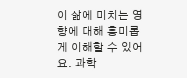이 삶에 미치는 영향에 대해 흥미롭게 이해할 수 있어요. 과학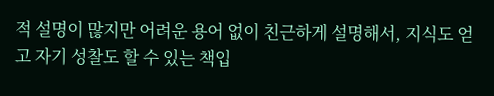적 설명이 많지만 어려운 용어 없이 친근하게 설명해서, 지식도 얻고 자기 성찰도 할 수 있는 책입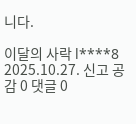니다.

이달의 사락 l****8 2025.10.27. 신고 공감 0 댓글 0